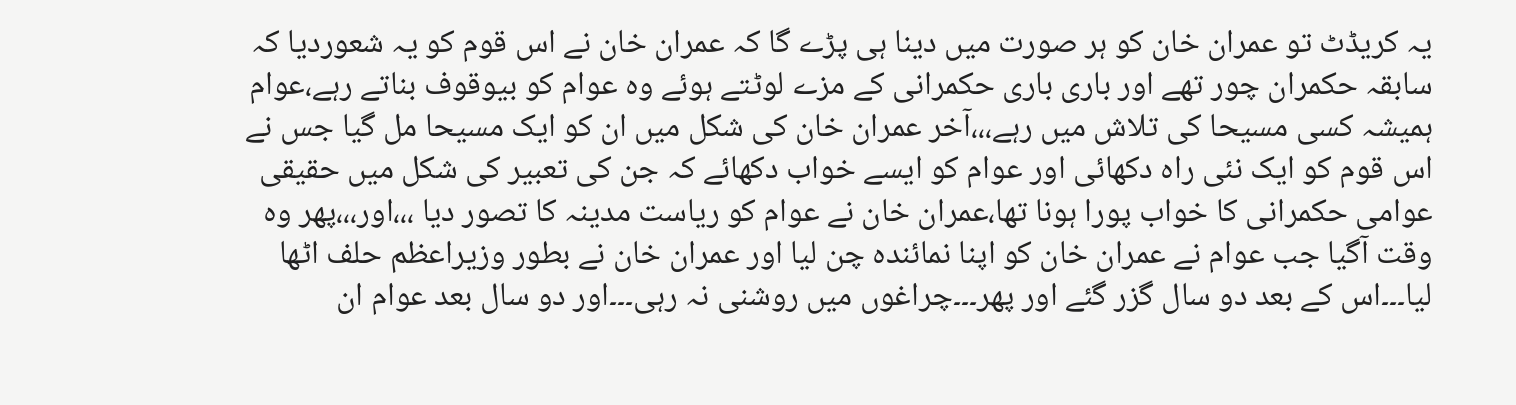یہ کریڈٹ تو عمران خان کو ہر صورت میں دینا ہی پڑے گا کہ عمران خان نے اس قوم کو یہ شعوردیا کہ سابقہ حکمران چور تھے اور باری باری حکمرانی کے مزے لوٹتے ہوئے وہ عوام کو بیوقوف بناتے رہے،عوام ہمیشہ کسی مسیحا کی تلاش میں رہے،،،آخر عمران خان کی شکل میں ان کو ایک مسیحا مل گیا جس نے اس قوم کو ایک نئی راہ دکھائی اور عوام کو ایسے خواب دکھائے کہ جن کی تعبیر کی شکل میں حقیقی عوامی حکمرانی کا خواب پورا ہونا تھا،عمران خان نے عوام کو ریاست مدینہ کا تصور دیا ،،،اور،،،پھر وہ وقت آگیا جب عوام نے عمران خان کو اپنا نمائندہ چن لیا اور عمران خان نے بطور وزیراعظم حلف اٹھا لیا۔۔۔اس کے بعد دو سال گزر گئے اور پھر۔۔۔چراغوں میں روشنی نہ رہی۔۔۔اور دو سال بعد عوام ان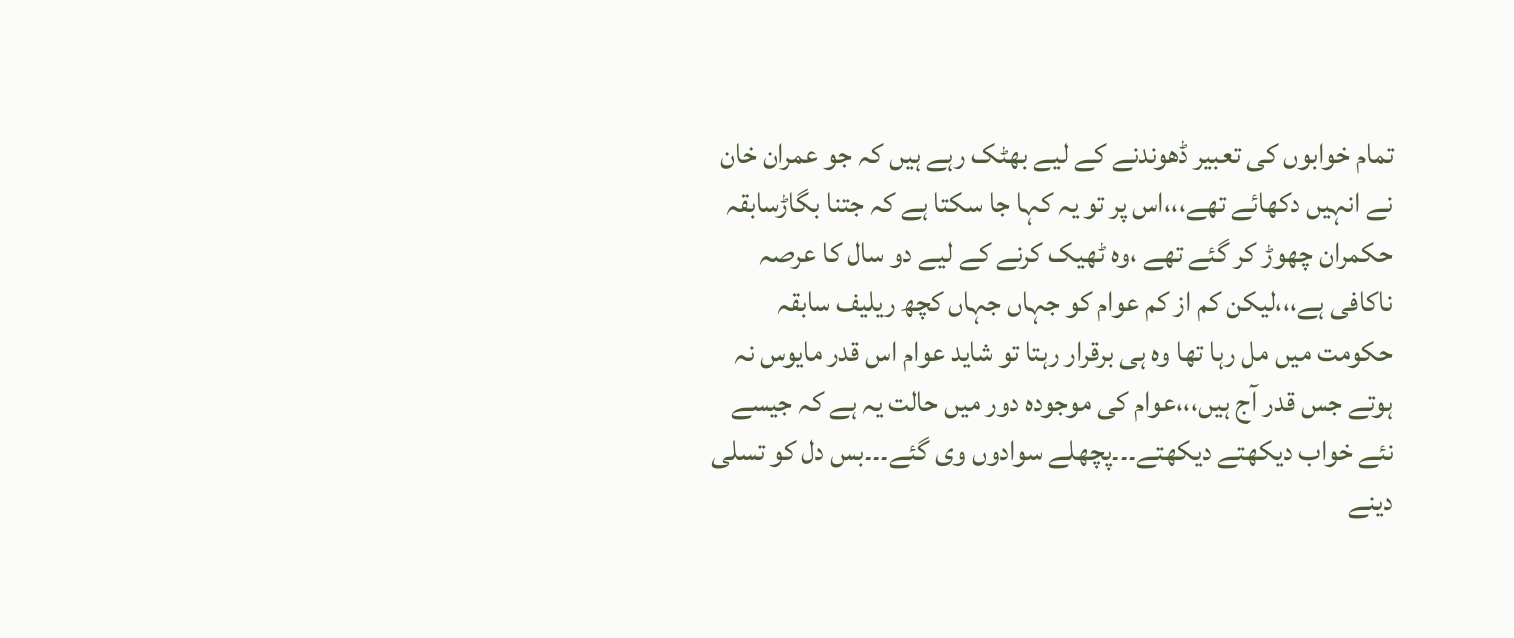تمام خوابوں کی تعبیر ڈھوندنے کے لیے بھٹک رہے ہیں کہ جو عمران خان نے انہیں دکھائے تھے،،،اس پر تو یہ کہا جا سکتا ہے کہ جتنا بگاڑسابقہ حکمران چھوڑ کر گئے تھے ،وہ ٹھیک کرنے کے لیے دو سال کا عرصہ ناکافی ہے،،،لیکن کم از کم عوام کو جہاں جہاں کچھ ریلیف سابقہ حکومت میں مل رہا تھا وہ ہی برقرار رہتا تو شاید عوام اس قدر مایوس نہ ہوتے جس قدر آج ہیں،،،عوام کی موجودہ دور میں حالت یہ ہے کہ جیسے نئے خواب دیکھتے دیکھتے۔۔۔پچھلے سوادوں وی گئے۔۔۔بس دل کو تسلی دینے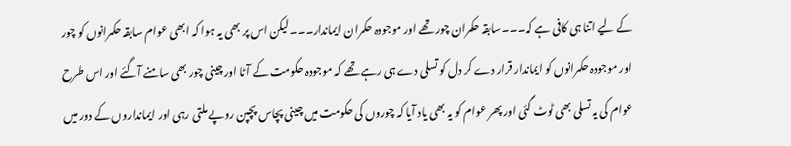کے لیے اتنا ہی کافی ہے کہ۔۔۔سابقہ حکمران چور تھے اور موجودہ حکمران ایماندار۔۔۔لیکن اس پر بھی یہ ہوا کہ ابھی عوام سابقہ حکمرانوں کو چور اور موجودہ حکمرانوں کو ایماندار قرار دے کر دل کو تسلی دے ہی رہے تھے کہ موجودہ حکومت کے آٹا اور چینی چور بھی سامنے آگئے اور اس طرح عوام کی یہ تسلی بھی ٹوٹ گئی اور پھر عوام کو یہ بھی یاد آیا کہ چوروں کی حکومت میں چینی پچاس پچپن روپے ملتی رہی اور ایمانداروں کے دور میں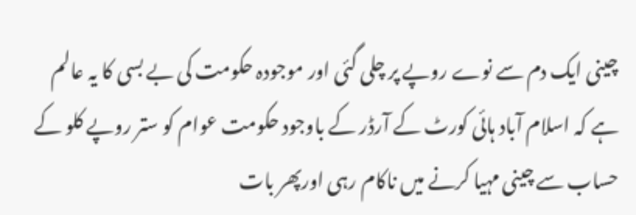چینی ایک دم سے نوے روپے پر چلی گئی اور موجودہ حکومت کی بے بسی کا یہ عالم ہے کہ اسلام آباد ہائی کورٹ کے آرڈر کے باوجود حکومت عوام کو ستر روپے کلو کے حساب سے چینی مہیا کرنے میں ناکام رہی اورپھر بات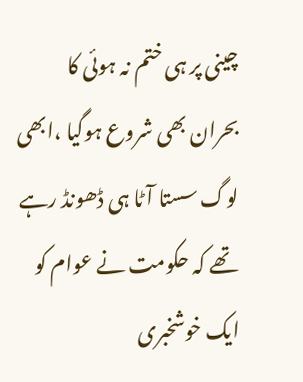چینی پر ہی ختم نہ ہوئی کا بحران بھی شروع ہوگیا ،ابھی لوگ سستا آٹا ہی ڈھونڈ رہے تھے کہ حکومت نے عوام کو ایک خوشخبری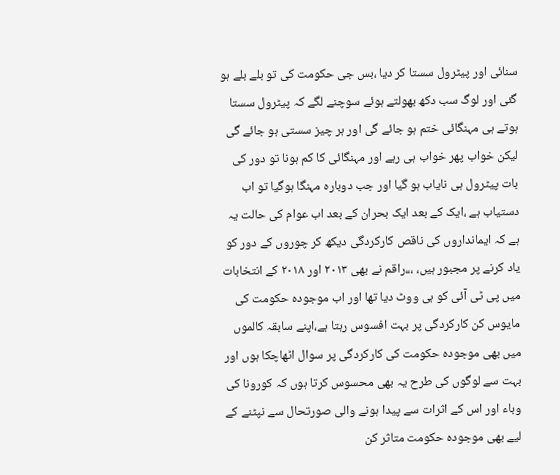سنائی اور پیٹرول سستا کر دیا ،بس جی حکومت کی تو بلے بلے ہو گئی اور لوگ سب دکھ بھولتے ہوئے سوچنے لگے کہ پیٹرول سستا ہوتے ہی مہنگائی ختم ہو جائے گی اور ہر چیز سستی ہو جائے گی لیکن خواب پھر خواب ہی رہے اور مہنگائی کا کم ہونا تو دور کی بات پیٹرول ہی نایاب ہو گیا اور جب دوبارہ مہنگا ہوگیا تو اب دستیاب ہے ،ایک کے بعد ایک بحران کے بعد اب عوام کی حالت یہ ہے کہ ایمانداروں کی ناقص کارکردگی دیکھ کر چوروں کے دور کو یاد کرنے پر مجبور ہیں، ،،،راقم نے بھی ۲۰۱۳ اور ۲۰۱۸ کے انتخابات میں پی ٹی آئی کو ہی ووٹ دیا تھا اور اب موجودہ حکومت کی مایوس کن کارکردگی پر بہت افسوس رہتا ہے،اپنے سابقہ کالموں میں بھی موجودہ حکومت کی کارکردگی پر سوال اٹھاچکا ہوں اور بہت سے لوگوں کی طرح یہ بھی محسوس کرتا ہوں کہ کورونا کی وباء اور اس کے اثرات سے پیدا ہونے والی صورتحال سے نپٹنے کے لیے بھی موجودہ حکومت متاثر کن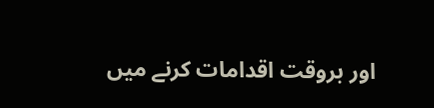اور بروقت اقدامات کرنے میں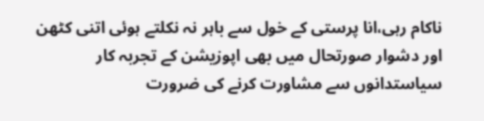ناکام رہی،انا پرستی کے خول سے باہر نہ نکلتے ہوئی اتنی کٹھن اور دشوار صورتحال میں بھی اپوزیشن کے تجربہ کار سیاستدانوں سے مشاورت کرنے کی ضرورت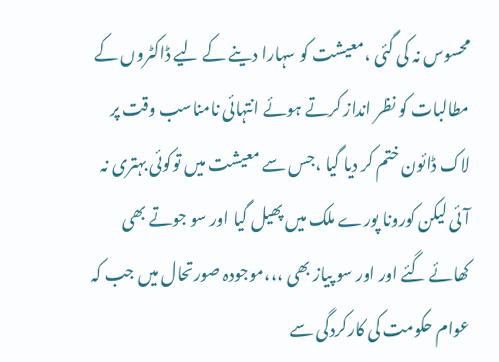محسوس نہ کی گئی ،معیشت کو سہارا دینے کے لیے ڈاکٹروں کے مطالبات کو نظر انداز کرتے ہوئے انتہائی نامناسب وقت پر لاک ڈائون ختم کر دیا گیا ،جس سے معیشت میں توکوئی بہتری نہ آئی لیکن کورونا پورے ملک میں پھیل گیا اور سو جوتے بھی کھائے گئے اور اور سو پیاز بھی ،،،موجودہ صورتحال میں جب کہ عوام حکومت کی کارکردگی سے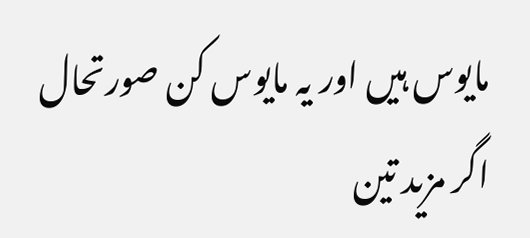مایوس ہیں اور یہ مایوس کن صورتحال اگر مزید تین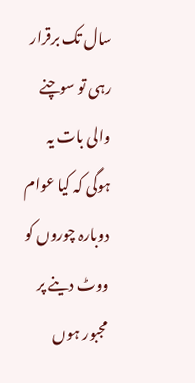سال تک برقرار رہی تو سوچنے والی بات یہ ہوگی کہ کیا عوام دوبارہ چوروں کو ووٹ دینے پر مجبور ہوں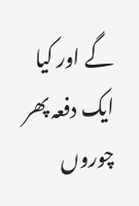گے اور کیا ایک دفعہ پھر چوروں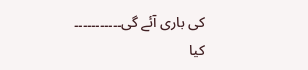کی باری آئے گی۔۔۔۔۔۔۔۔۔۔۔
کیا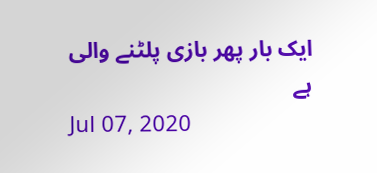ایک بار پھر بازی پلٹنے والی ہے
Jul 07, 2020